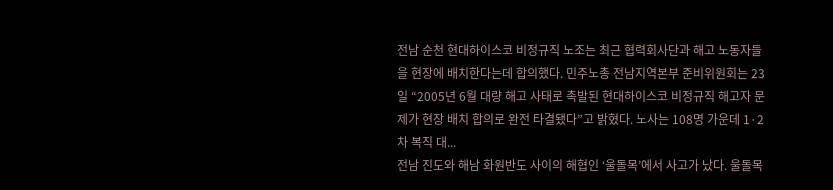전남 순천 현대하이스코 비정규직 노조는 최근 협력회사단과 해고 노동자들을 현장에 배치한다는데 합의했다. 민주노총 전남지역본부 준비위원회는 23일 “2005년 6월 대량 해고 사태로 촉발된 현대하이스코 비정규직 해고자 문제가 현장 배치 합의로 완전 타결됐다”고 밝혔다. 노사는 108명 가운데 1·2차 복직 대...
전남 진도와 해남 화원반도 사이의 해협인 ‘울돌목’에서 사고가 났다. 울돌목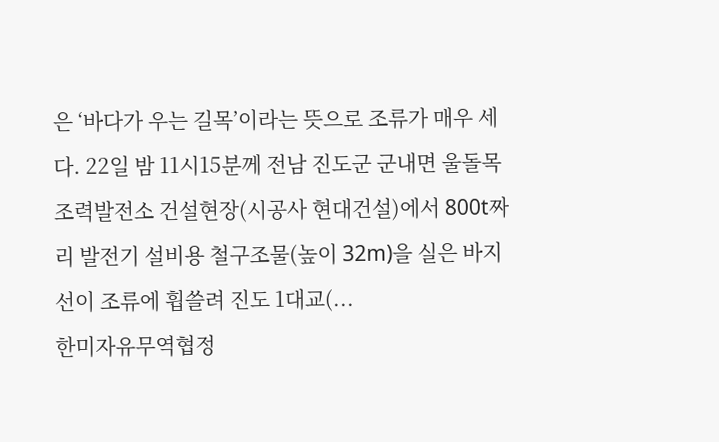은 ‘바다가 우는 길목’이라는 뜻으로 조류가 매우 세다. 22일 밤 11시15분께 전남 진도군 군내면 울돌목 조력발전소 건설현장(시공사 현대건설)에서 800t짜리 발전기 설비용 철구조물(높이 32m)을 실은 바지선이 조류에 휩쓸려 진도 1대교(...
한미자유무역협정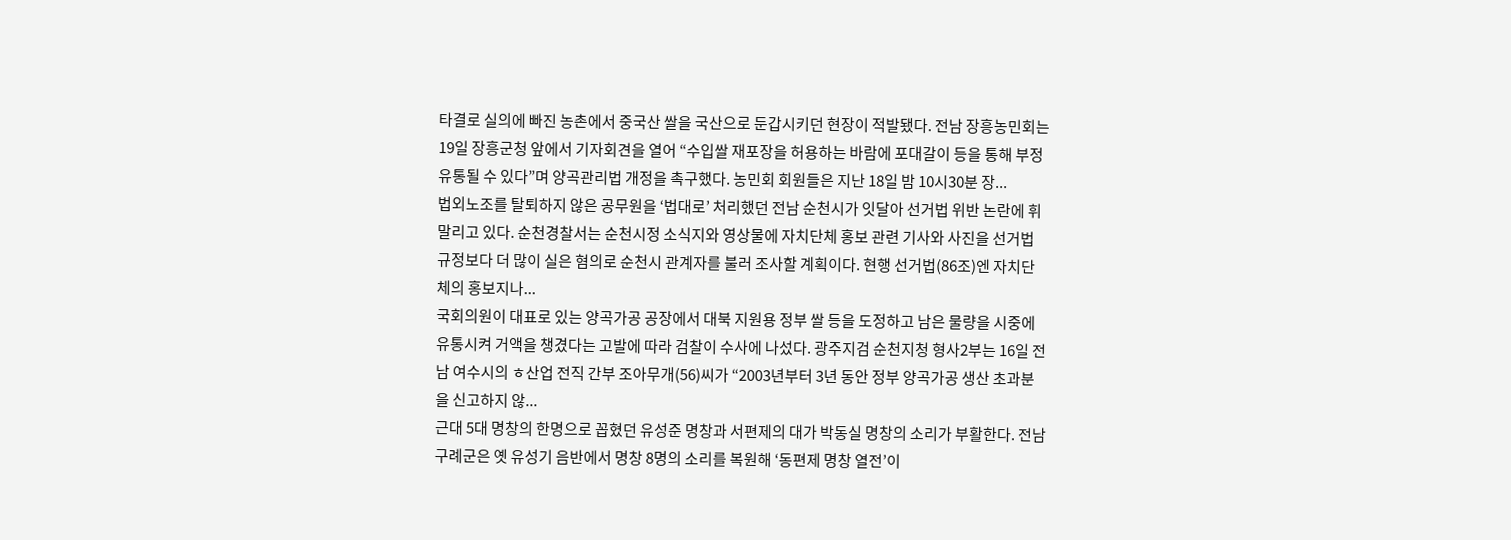타결로 실의에 빠진 농촌에서 중국산 쌀을 국산으로 둔갑시키던 현장이 적발됐다. 전남 장흥농민회는 19일 장흥군청 앞에서 기자회견을 열어 “수입쌀 재포장을 허용하는 바람에 포대갈이 등을 통해 부정 유통될 수 있다”며 양곡관리법 개정을 촉구했다. 농민회 회원들은 지난 18일 밤 10시30분 장...
법외노조를 탈퇴하지 않은 공무원을 ‘법대로’ 처리했던 전남 순천시가 잇달아 선거법 위반 논란에 휘말리고 있다. 순천경찰서는 순천시정 소식지와 영상물에 자치단체 홍보 관련 기사와 사진을 선거법 규정보다 더 많이 실은 혐의로 순천시 관계자를 불러 조사할 계획이다. 현행 선거법(86조)엔 자치단체의 홍보지나...
국회의원이 대표로 있는 양곡가공 공장에서 대북 지원용 정부 쌀 등을 도정하고 남은 물량을 시중에 유통시켜 거액을 챙겼다는 고발에 따라 검찰이 수사에 나섰다. 광주지검 순천지청 형사2부는 16일 전남 여수시의 ㅎ산업 전직 간부 조아무개(56)씨가 “2003년부터 3년 동안 정부 양곡가공 생산 초과분을 신고하지 않...
근대 5대 명창의 한명으로 꼽혔던 유성준 명창과 서편제의 대가 박동실 명창의 소리가 부활한다. 전남 구례군은 옛 유성기 음반에서 명창 8명의 소리를 복원해 ‘동편제 명창 열전’이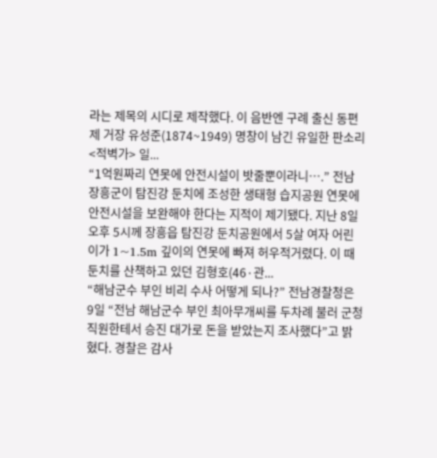라는 제목의 시디로 제작했다. 이 음반엔 구례 출신 동편제 거장 유성준(1874~1949) 명창이 남긴 유일한 판소리 <적벽가> 일...
“1억원짜리 연못에 안전시설이 밧줄뿐이라니….” 전남 장흥군이 탐진강 둔치에 조성한 생태형 습지공원 연못에 안전시설을 보완해야 한다는 지적이 제기됐다. 지난 8일 오후 5시께 장흥읍 탐진강 둔치공원에서 5살 여자 어린이가 1~1.5m 깊이의 연못에 빠져 허우적거렸다. 이 때 둔치를 산책하고 있던 김형호(46·관...
“해남군수 부인 비리 수사 어떻게 되나?” 전남경찰청은 9일 “전남 해남군수 부인 최아무개씨를 두차례 불러 군청 직원한테서 승진 대가로 돈을 받았는지 조사했다”고 밝혔다. 경찰은 감사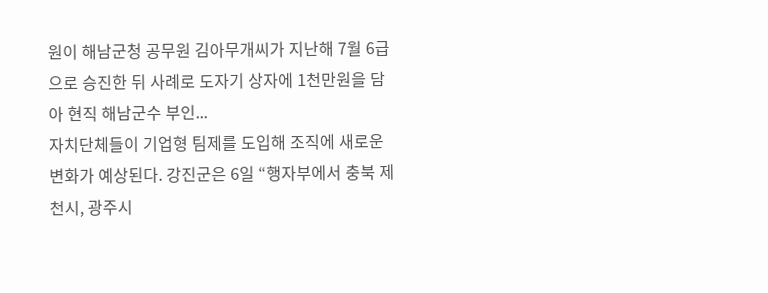원이 해남군청 공무원 김아무개씨가 지난해 7월 6급으로 승진한 뒤 사례로 도자기 상자에 1천만원을 담아 현직 해남군수 부인...
자치단체들이 기업형 팀제를 도입해 조직에 새로운 변화가 예상된다. 강진군은 6일 “행자부에서 충북 제천시, 광주시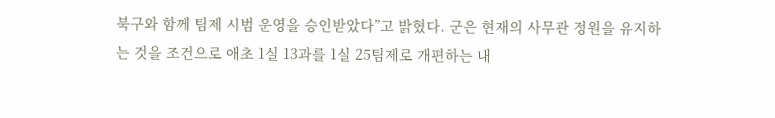북구와 함께 팀제 시범 운영을 승인받았다”고 밝혔다. 군은 현재의 사무관 정원을 유지하는 것을 조건으로 애초 1실 13과를 1실 25팀제로 개편하는 내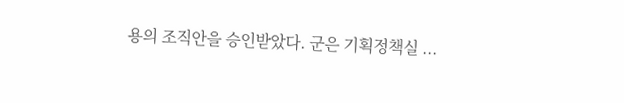용의 조직안을 승인받았다. 군은 기획정책실 ...